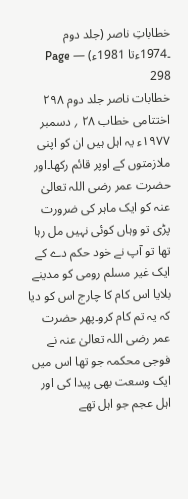خطاباتِ ناصر (جلد دوم ۔1974ءتا 1981ء) — Page 298
خطابات ناصر جلد دوم ۲۹۸ اختتامی خطاب ۲۸ ؍ دسمبر ۱۹۷۷ء یہ اہل ہیں ان کو اپنی ملازمتوں کے اوپر قائم رکھا۔اور حضرت عمر رضی اللہ تعالیٰ عنہ کو ایک ماہر کی ضرورت پڑی تو وہاں کوئی نہیں مل رہا تھا تو آپ نے خود حکم دے کے ایک غیر مسلم رومی کو مدینے بلایا اس کام کا چارج اس کو دیا کہ یہ تم کام کرو۔پھر حضرت عمر رضی اللہ تعالیٰ عنہ نے فوجی محکمہ جو تھا اس میں ایک وسعت بھی پیدا کی اور اہل عجم جو اہل تھے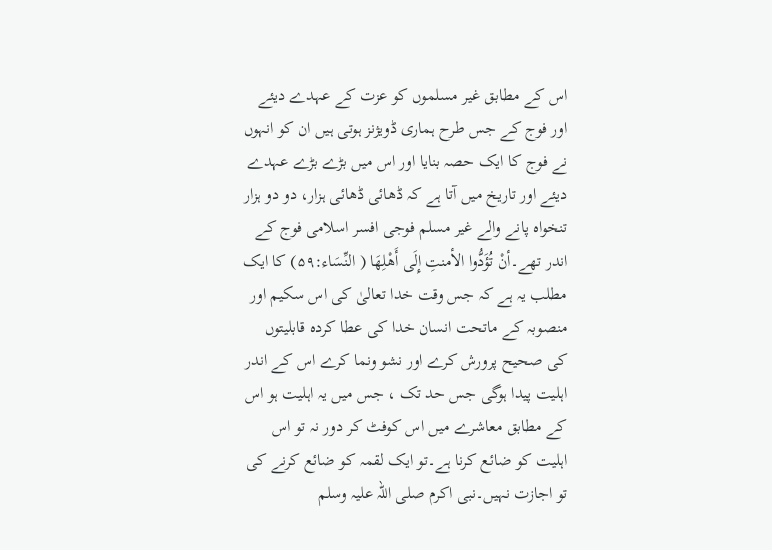اس کے مطابق غیر مسلموں کو عزت کے عہدے دیئے اور فوج کے جس طرح ہماری ڈویژنز ہوتی ہیں ان کو انہوں نے فوج کا ایک حصہ بنایا اور اس میں بڑے بڑے عہدے دیئے اور تاریخ میں آتا ہے کہ ڈھائی ڈھائی ہزار، دو دو ہزار تنخواہ پانے والے غیر مسلم فوجی افسر اسلامی فوج کے اندر تھے۔أنْ تُؤَدُّوا الأمنتِ إِلَى أَهْلِهَا ( النِّسَاء:۵۹) کا ایک مطلب یہ ہے کہ جس وقت خدا تعالیٰ کی اس سکیم اور منصوبہ کے ماتحت انسان خدا کی عطا کردہ قابلیتوں کی صحیح پرورش کرے اور نشو ونما کرے اس کے اندر اہلیت پیدا ہوگی جس حد تک ، جس میں یہ اہلیت ہو اس کے مطابق معاشرے میں اس کوفٹ کر دور نہ تو اس اہلیت کو ضائع کرنا ہے۔تو ایک لقمہ کو ضائع کرنے کی تو اجازت نہیں۔نبی اکرم صلی اللہ علیہ وسلم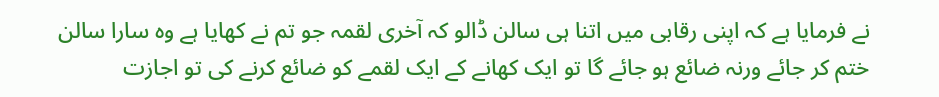نے فرمایا ہے کہ اپنی رقابی میں اتنا ہی سالن ڈالو کہ آخری لقمہ جو تم نے کھایا ہے وہ سارا سالن ختم کر جائے ورنہ ضائع ہو جائے گا تو ایک کھانے کے ایک لقمے کو ضائع کرنے کی تو اجازت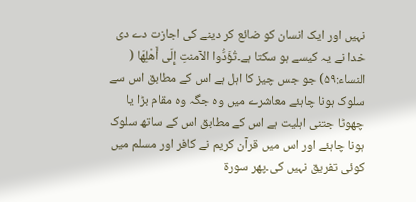نہیں اور ایک انسان کو ضائع کر دینے کی اجازت دے دی خدا نے یہ کیسے ہو سکتا ہے۔تُؤَدُّوا الآمنتِ إِلَى أَهْلِهَا ( النساء:۵۹) جو جس چیز کا اہل ہے اس کے مطابق اس سے سلوک ہونا چاہئے معاشرے میں وہ جگہ وہ مقام بڑا یا چھوٹا جتنی اہلیت ہے اس کے مطابق اس کے ساتھ سلوک ہونا چاہئے اور اس میں قرآن کریم نے کافر اور مسلم میں کوئی تفریق نہیں کی۔پھر سورۃ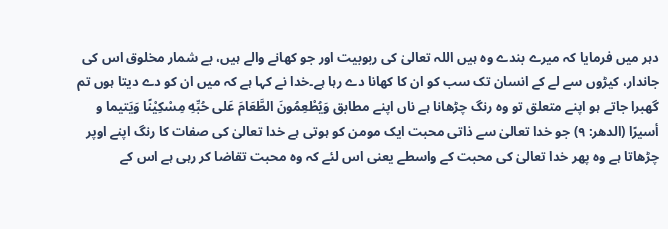دہر میں فرمایا کہ میرے بندے وہ ہیں اللہ تعالیٰ کی ربوبیت اور جو کھانے والے ہیں، بے شمار مخلوق اس کی جاندار، کیڑوں سے لے کے انسان تک سب کو ان کا کھانا دے رہا ہے۔خدا نے کہا ہے کہ میں ان کو دے دیتا ہوں تم گھبرا جاتے ہو اپنے متعلق تو وہ رنگ چڑھانا ہے ناں اپنے مطابق وَيُطْعِمُونَ الطَّعَامَ عَلى حُبِّهِ مِسْكِيْنًا وَيَتيما و أسيرًا (الدھر: ۹) جو خدا تعالیٰ سے ذاتی محبت ایک مومن کو ہوتی ہے خدا تعالیٰ کی صفات کا رنگ اپنے اوپر چڑھاتا ہے وہ پھر خدا تعالیٰ کی محبت کے واسطے یعنی اس لئے کہ وہ محبت تقاضا کر رہی ہے اس کے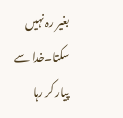بغیر رہ نہیں سکتا۔خدا سے پیار کر رہا